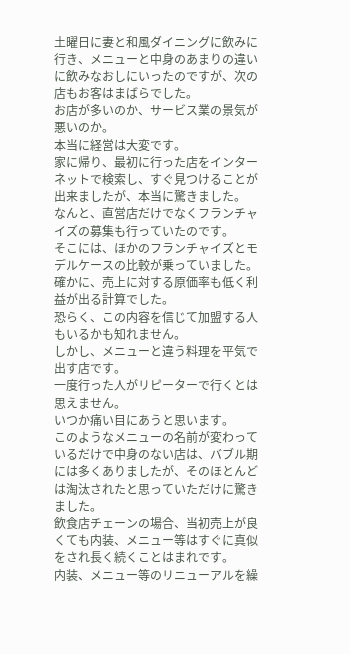土曜日に妻と和風ダイニングに飲みに行き、メニューと中身のあまりの違いに飲みなおしにいったのですが、次の店もお客はまばらでした。
お店が多いのか、サービス業の景気が悪いのか。
本当に経営は大変です。
家に帰り、最初に行った店をインターネットで検索し、すぐ見つけることが出来ましたが、本当に驚きました。
なんと、直営店だけでなくフランチャイズの募集も行っていたのです。
そこには、ほかのフランチャイズとモデルケースの比較が乗っていました。
確かに、売上に対する原価率も低く利益が出る計算でした。
恐らく、この内容を信じて加盟する人もいるかも知れません。
しかし、メニューと違う料理を平気で出す店です。
一度行った人がリピーターで行くとは思えません。
いつか痛い目にあうと思います。
このようなメニューの名前が変わっているだけで中身のない店は、バブル期には多くありましたが、そのほとんどは淘汰されたと思っていただけに驚きました。
飲食店チェーンの場合、当初売上が良くても内装、メニュー等はすぐに真似をされ長く続くことはまれです。
内装、メニュー等のリニューアルを繰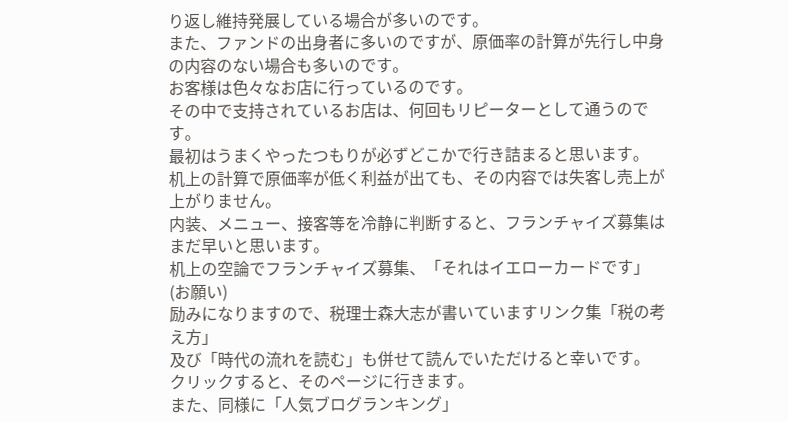り返し維持発展している場合が多いのです。
また、ファンドの出身者に多いのですが、原価率の計算が先行し中身の内容のない場合も多いのです。
お客様は色々なお店に行っているのです。
その中で支持されているお店は、何回もリピーターとして通うのです。
最初はうまくやったつもりが必ずどこかで行き詰まると思います。
机上の計算で原価率が低く利益が出ても、その内容では失客し売上が上がりません。
内装、メニュー、接客等を冷静に判断すると、フランチャイズ募集はまだ早いと思います。
机上の空論でフランチャイズ募集、「それはイエローカードです」
(お願い)
励みになりますので、税理士森大志が書いていますリンク集「税の考え方」
及び「時代の流れを読む」も併せて読んでいただけると幸いです。
クリックすると、そのページに行きます。
また、同様に「人気ブログランキング」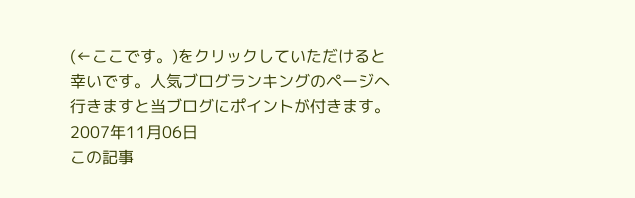(←ここです。)をクリックしていただけると幸いです。人気ブログランキングのページへ行きますと当ブログにポイントが付きます。
2007年11月06日
この記事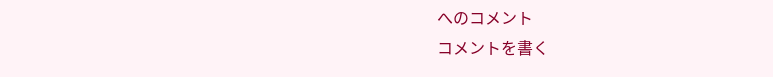へのコメント
コメントを書く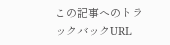この記事へのトラックバックURL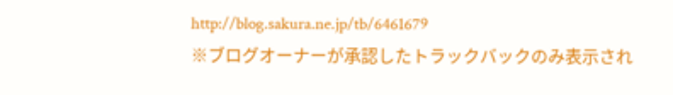http://blog.sakura.ne.jp/tb/6461679
※ブログオーナーが承認したトラックバックのみ表示され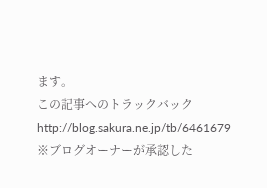ます。
この記事へのトラックバック
http://blog.sakura.ne.jp/tb/6461679
※ブログオーナーが承認した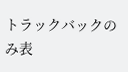トラックバックのみ表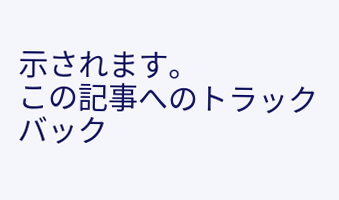示されます。
この記事へのトラックバック